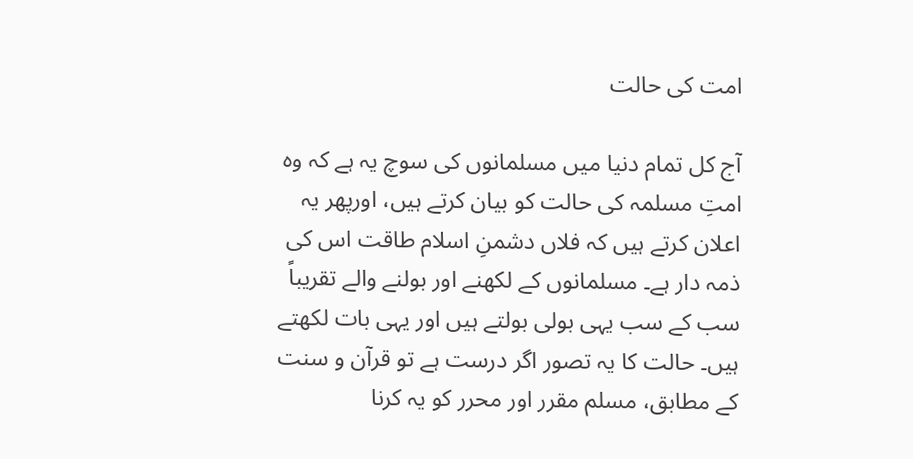امت کی حالت

آج کل تمام دنیا میں مسلمانوں کی سوچ یہ ہے کہ وہ امتِ مسلمہ کی حالت کو بیان کرتے ہیں، اورپھر یہ اعلان کرتے ہیں کہ فلاں دشمنِ اسلام طاقت اس کی ذمہ دار ہے۔ مسلمانوں کے لکھنے اور بولنے والے تقریباً سب کے سب یہی بولی بولتے ہیں اور یہی بات لکھتے ہیں۔ حالت کا یہ تصور اگر درست ہے تو قرآن و سنت کے مطابق، مسلم مقرر اور محرر کو یہ کرنا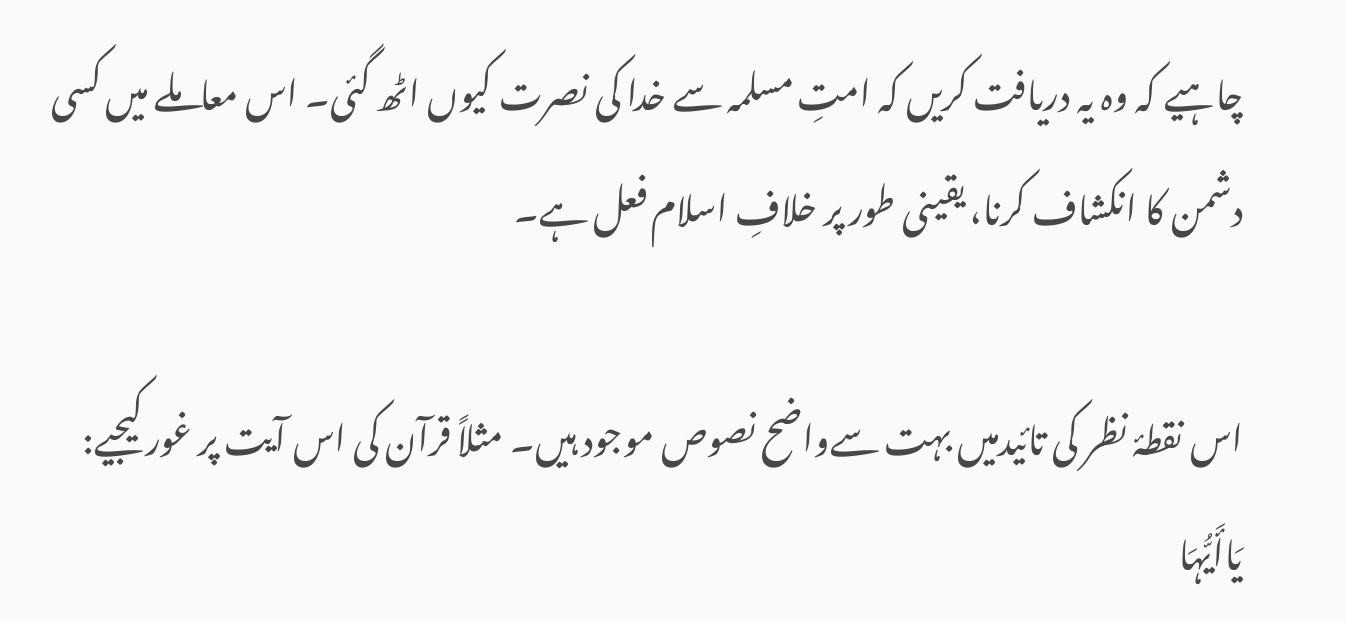چاہیے کہ وہ یہ دریافت کریں کہ امتِ مسلمہ سے خدا کی نصرت کیوں اٹھ گئی۔ اس معاملے میں کسی دشمن کا انکشاف کرنا، یقینی طور پر خلافِ اسلام فعل ہے۔

اس نقطۂ نظر کی تائیدمیں بہت سےواضح نصوص موجود ہیں۔ مثلاً قرآن کی اس آیت پر غور کیجیے: یَاأَیُّہَا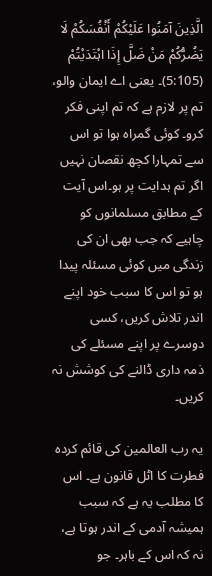الَّذِینَ آمَنُوا عَلَیْکُمْ أَنْفُسَکُمْ لَا یَضُرُّکُمْ مَنْ ضَلَّ إِذَا اہْتَدَیْتُمْ (5:105)۔ یعنی اے ایمان والو، تم پر لازم ہے کہ تم اپنی فکر کرو۔ کوئی گمراہ ہوا تو اس سے تمہارا کچھ نقصان نہیں اگر تم ہدایت پر ہو۔اس آیت کے مطابق مسلمانوں کو چاہیے کہ جب بھی ان کی زندگی میں کوئی مسئلہ پیدا ہو تو اس کا سبب خود اپنے اندر تلاش کریں، کسی دوسرے پر اپنے مسئلے کی ذمہ داری ڈالنے کی کوشش نہ کریں۔

یہ رب العالمین کی قائم کردہ فطرت کا اٹل قانون ہے۔ اس کا مطلب یہ ہے کہ سبب ہمیشہ آدمی کے اندر ہوتا ہے، نہ کہ اس کے باہر۔ جو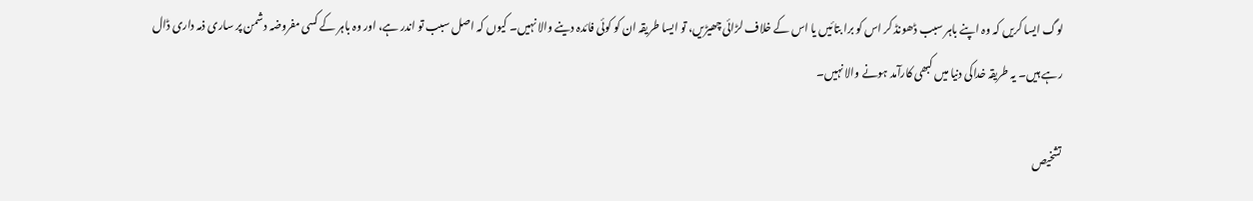لوگ ایسا کریں کہ وہ اپنے باہر سبب ڈھونڈ کر اس کو برا بتائیں یا اس کے خلاف لڑائی چھیڑیں، تو ایسا طریقہ ان کو کوئی فائدہ دینے والا نہیں۔ کیوں کہ اصل سبب تو اندر ہے، اور وہ باہر کے کسی مفروضہ دشمن پر ساری ذمہ داری ڈال رہے ہیں۔ یہ طریقہ خداکی دنیا میں کبھی کارآمد ہونے والا نہیں۔

تشخیص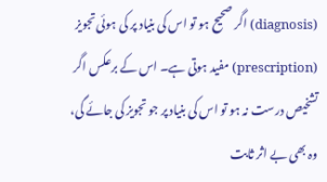(diagnosis) اگر صحیح ہو تو اس کی بنیاد پر کی ہوئی تجویز (prescription) مفید ہوتی ہے۔ اس کے برعکس اگر تشخیص درست نہ ہو تو اس کی بنیاد پر جو تجویز کی جائے گی، وہ بھی بے اثر ثابت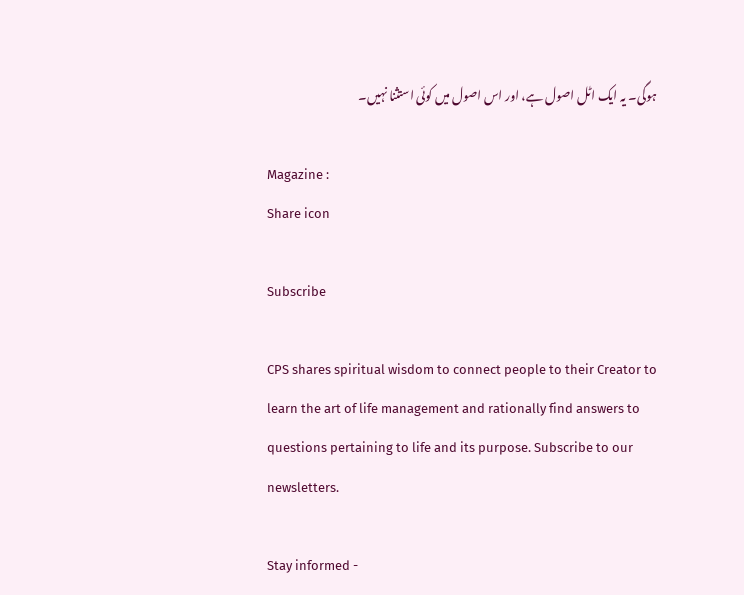ہوگی۔ یہ ایک اٹل اصول ہے، اور اس اصول میں کوئی استثنا نہیں۔

Magazine :
Share icon

Subscribe

CPS shares spiritual wisdom to connect people to their Creator to learn the art of life management and rationally find answers to questions pertaining to life and its purpose. Subscribe to our newsletters.

Stay informed -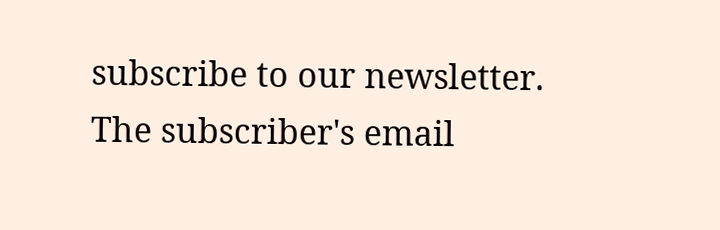subscribe to our newsletter.
The subscriber's email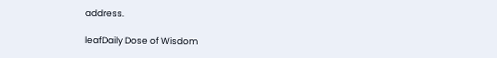address.

leafDaily Dose of Wisdom